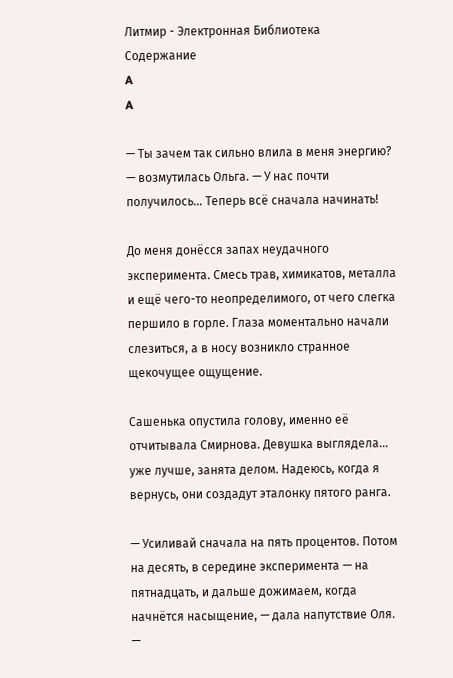Литмир - Электронная Библиотека
Содержание
A
A

— Ты зачем так сильно влила в меня энергию? — возмутилась Ольга. — У нас почти получилось… Теперь всё сначала начинать!

До меня донёсся запах неудачного эксперимента. Смесь трав, химикатов, металла и ещё чего-то неопределимого, от чего слегка першило в горле. Глаза моментально начали слезиться, а в носу возникло странное щекочущее ощущение.

Сашенька опустила голову, именно её отчитывала Смирнова. Девушка выглядела… уже лучше, занята делом. Надеюсь, когда я вернусь, они создадут эталонку пятого ранга.

— Усиливай сначала на пять процентов. Потом на десять, в середине эксперимента — на пятнадцать, и дальше дожимаем, когда начнётся насыщение, — дала напутствие Оля. —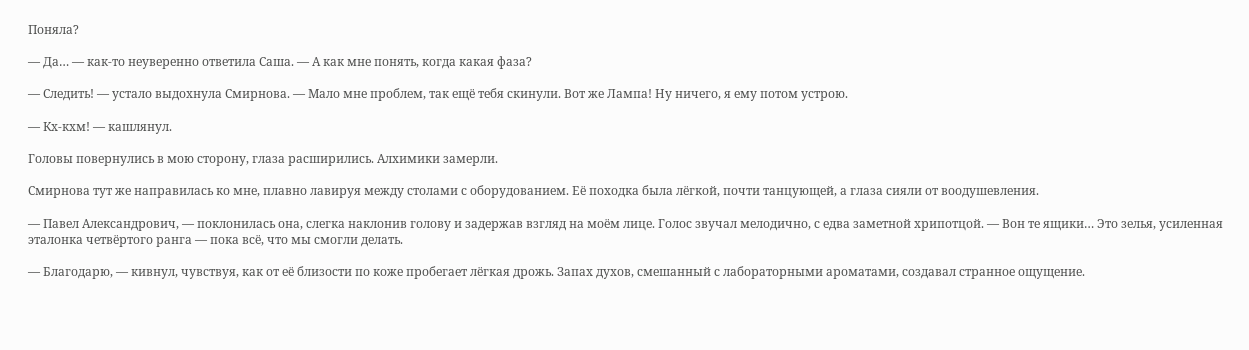Поняла?

— Да… — как-то неуверенно ответила Саша. — А как мне понять, когда какая фаза?

— Следить! — устало выдохнула Смирнова. — Мало мне проблем, так ещё тебя скинули. Вот же Лампа! Ну ничего, я ему потом устрою.

— Кх-кхм! — кашлянул.

Головы повернулись в мою сторону, глаза расширились. Алхимики замерли.

Смирнова тут же направилась ко мне, плавно лавируя между столами с оборудованием. Её походка была лёгкой, почти танцующей, а глаза сияли от воодушевления.

— Павел Александрович, — поклонилась она, слегка наклонив голову и задержав взгляд на моём лице. Голос звучал мелодично, с едва заметной хрипотцой. — Вон те ящики… Это зелья, усиленная эталонка четвёртого ранга — пока всё, что мы смогли делать.

— Благодарю, — кивнул, чувствуя, как от её близости по коже пробегает лёгкая дрожь. Запах духов, смешанный с лабораторными ароматами, создавал странное ощущение.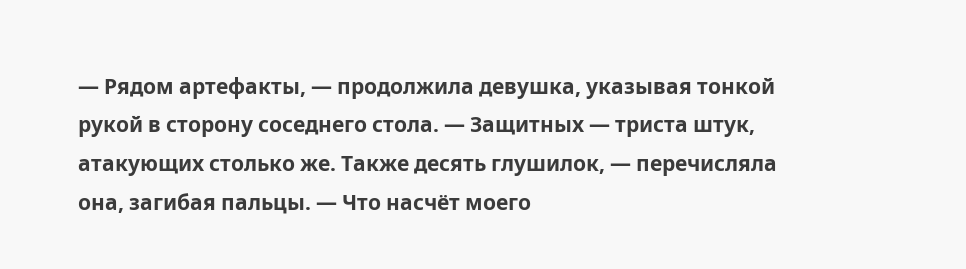— Рядом артефакты, — продолжила девушка, указывая тонкой рукой в сторону соседнего стола. — Защитных — триста штук, атакующих столько же. Также десять глушилок, — перечисляла она, загибая пальцы. — Что насчёт моего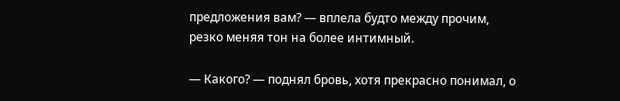предложения вам? — вплела будто между прочим, резко меняя тон на более интимный.

— Какого? — поднял бровь, хотя прекрасно понимал, о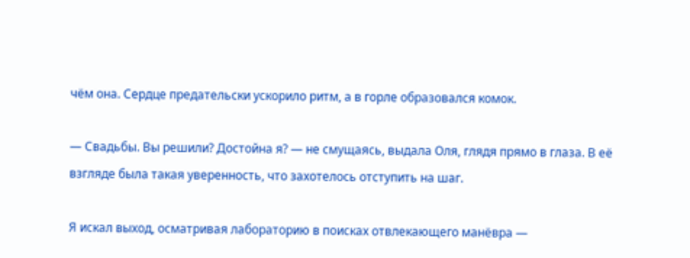чём она. Сердце предательски ускорило ритм, а в горле образовался комок.

— Свадьбы. Вы решили? Достойна я? — не смущаясь, выдала Оля, глядя прямо в глаза. В её взгляде была такая уверенность, что захотелось отступить на шаг.

Я искал выход, осматривая лабораторию в поисках отвлекающего манёвра —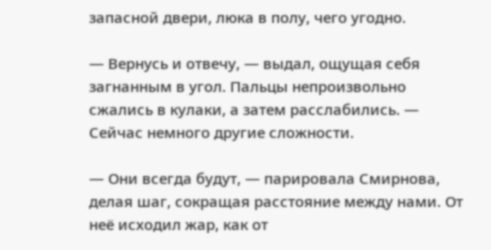запасной двери, люка в полу, чего угодно.

— Вернусь и отвечу, — выдал, ощущая себя загнанным в угол. Пальцы непроизвольно сжались в кулаки, а затем расслабились. — Сейчас немного другие сложности.

— Они всегда будут, — парировала Смирнова, делая шаг, сокращая расстояние между нами. От неё исходил жар, как от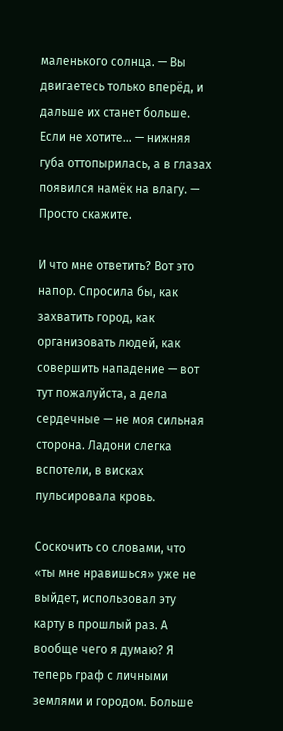маленького солнца. — Вы двигаетесь только вперёд, и дальше их станет больше. Если не хотите… — нижняя губа оттопырилась, а в глазах появился намёк на влагу. — Просто скажите.

И что мне ответить? Вот это напор. Спросила бы, как захватить город, как организовать людей, как совершить нападение — вот тут пожалуйста, а дела сердечные — не моя сильная сторона. Ладони слегка вспотели, в висках пульсировала кровь.

Соскочить со словами, что «ты мне нравишься» уже не выйдет, использовал эту карту в прошлый раз. А вообще чего я думаю? Я теперь граф с личными землями и городом. Больше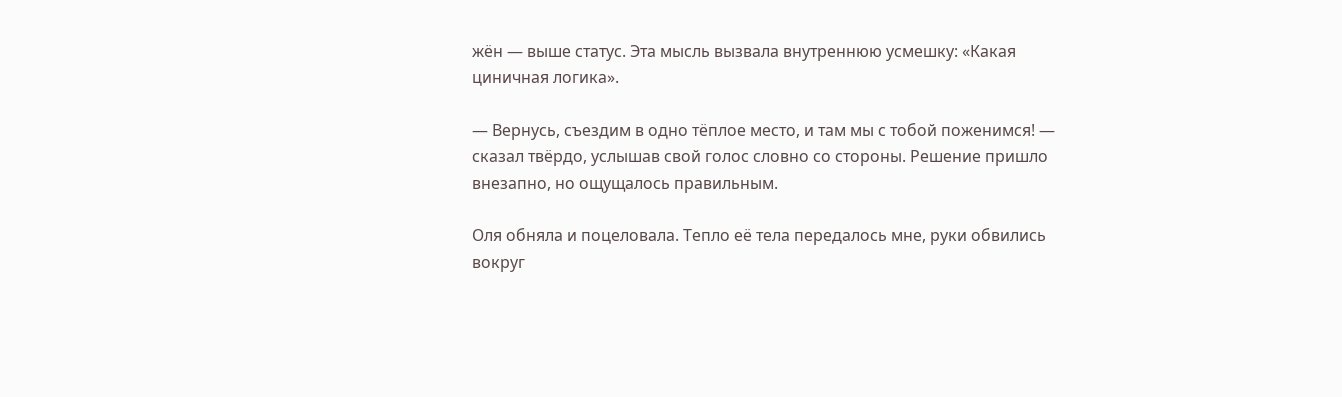жён — выше статус. Эта мысль вызвала внутреннюю усмешку: «Какая циничная логика».

— Вернусь, съездим в одно тёплое место, и там мы с тобой поженимся! — сказал твёрдо, услышав свой голос словно со стороны. Решение пришло внезапно, но ощущалось правильным.

Оля обняла и поцеловала. Тепло её тела передалось мне, руки обвились вокруг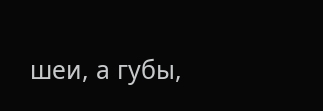шеи, а губы,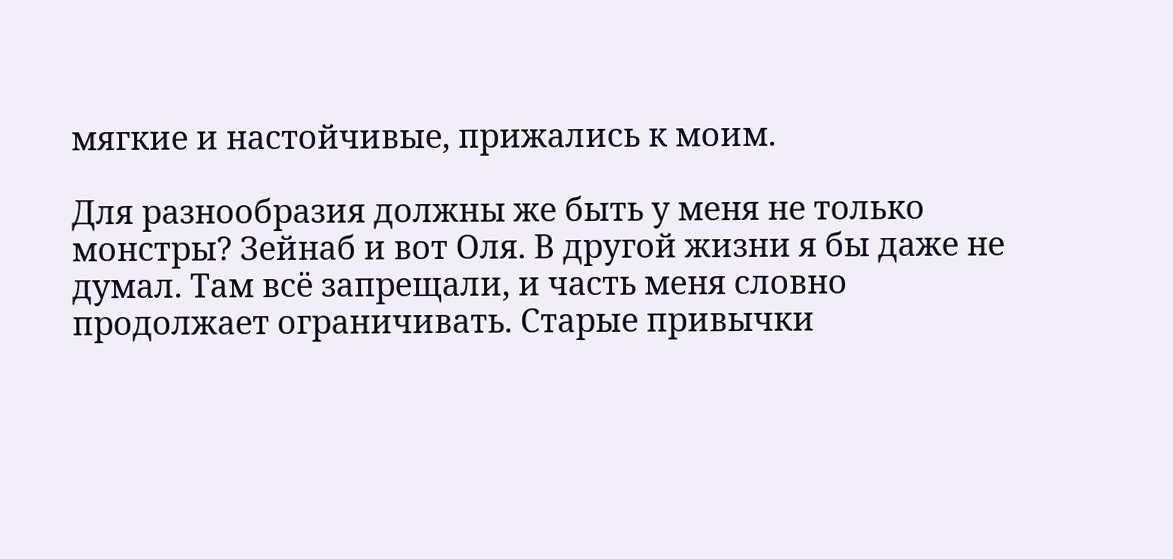мягкие и настойчивые, прижались к моим.

Для разнообразия должны же быть у меня не только монстры? Зейнаб и вот Оля. В другой жизни я бы даже не думал. Там всё запрещали, и часть меня словно продолжает ограничивать. Старые привычки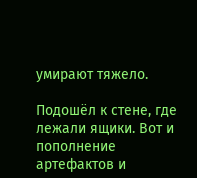умирают тяжело.

Подошёл к стене, где лежали ящики. Вот и пополнение артефактов и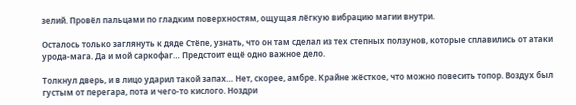зелий. Провёл пальцами по гладким поверхностям, ощущая лёгкую вибрацию магии внутри.

Осталось только заглянуть к дяде Стёпе, узнать, что он там сделал из тех степных ползунов, которые сплавились от атаки урода-мага. Да и мой саркофаг… Предстоит ещё одно важное дело.

Толкнул дверь, и в лицо ударил такой запах… Нет, скорее, амбре. Крайне жёсткое, что можно повесить топор. Воздух был густым от перегара, пота и чего-то кислого. Ноздри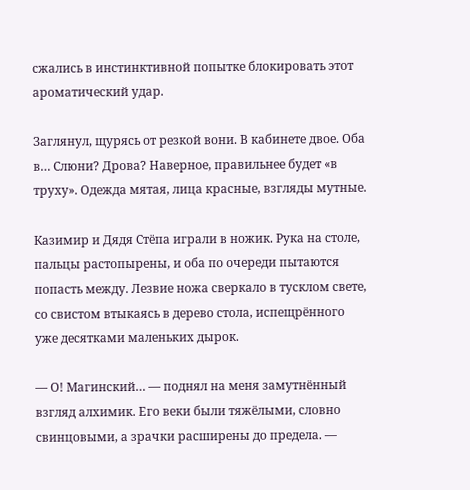сжались в инстинктивной попытке блокировать этот ароматический удар.

Заглянул, щурясь от резкой вони. В кабинете двое. Оба в… Слюни? Дрова? Наверное, правильнее будет «в труху». Одежда мятая, лица красные, взгляды мутные.

Казимир и Дядя Стёпа играли в ножик. Рука на столе, пальцы растопырены, и оба по очереди пытаются попасть между. Лезвие ножа сверкало в тусклом свете, со свистом втыкаясь в дерево стола, испещрённого уже десятками маленьких дырок.

— О! Магинский… — поднял на меня замутнённый взгляд алхимик. Его веки были тяжёлыми, словно свинцовыми, а зрачки расширены до предела. —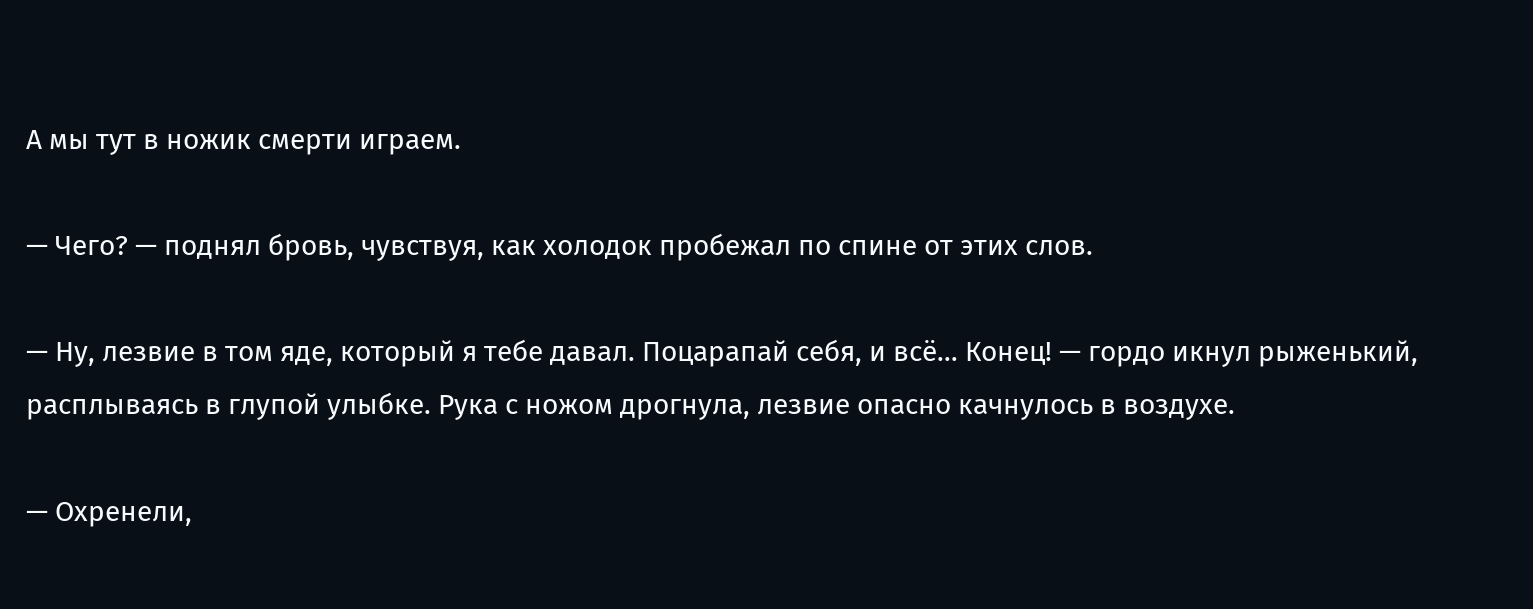А мы тут в ножик смерти играем.

— Чего? — поднял бровь, чувствуя, как холодок пробежал по спине от этих слов.

— Ну, лезвие в том яде, который я тебе давал. Поцарапай себя, и всё… Конец! — гордо икнул рыженький, расплываясь в глупой улыбке. Рука с ножом дрогнула, лезвие опасно качнулось в воздухе.

— Охренели,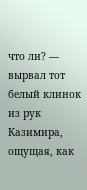что ли? — вырвал тот белый клинок из рук Казимира, ощущая, как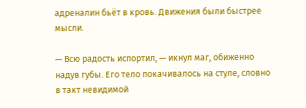адреналин бьёт в кровь. Движения были быстрее мысли.

— Всю радость испортил, — икнул маг, обиженно надув губы. Его тело покачивалось на стуле, словно в такт невидимой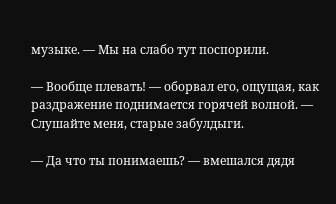музыке. — Мы на слабо тут поспорили.

— Вообще плевать! — оборвал его, ощущая, как раздражение поднимается горячей волной. — Слушайте меня, старые забулдыги.

— Да что ты понимаешь? — вмешался дядя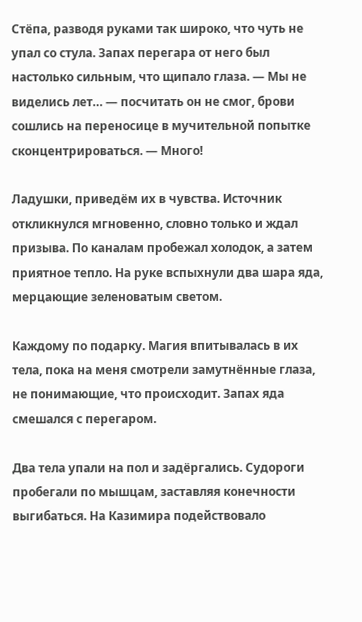Стёпа, разводя руками так широко, что чуть не упал со стула. Запах перегара от него был настолько сильным, что щипало глаза. — Мы не виделись лет… — посчитать он не смог, брови сошлись на переносице в мучительной попытке сконцентрироваться. — Много!

Ладушки, приведём их в чувства. Источник откликнулся мгновенно, словно только и ждал призыва. По каналам пробежал холодок, а затем приятное тепло. На руке вспыхнули два шара яда, мерцающие зеленоватым светом.

Каждому по подарку. Магия впитывалась в их тела, пока на меня смотрели замутнённые глаза, не понимающие, что происходит. Запах яда смешался с перегаром.

Два тела упали на пол и задёргались. Судороги пробегали по мышцам, заставляя конечности выгибаться. На Казимира подействовало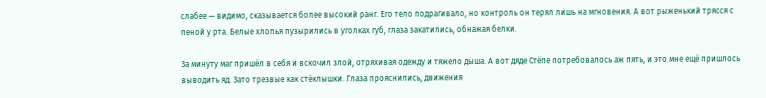слабее — видимо, сказывается более высокий ранг. Его тело подрагивало, но контроль он терял лишь на мгновения. А вот рыженький трясся с пеной у рта. Белые хлопья пузырились в уголках губ, глаза закатились, обнажая белки.

За минуту маг пришёл в себя и вскочил злой, отряхивая одежду и тяжело дыша. А вот дяде Стёпе потребовалось аж пять, и это мне ещё пришлось выводить яд. Зато трезвые как стёклышки. Глаза прояснились, движения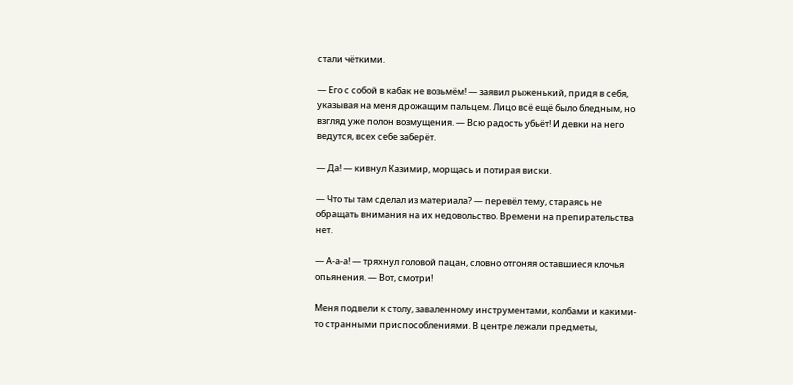стали чёткими.

— Его с собой в кабак не возьмём! — заявил рыженький, придя в себя, указывая на меня дрожащим пальцем. Лицо всё ещё было бледным, но взгляд уже полон возмущения. — Всю радость убьёт! И девки на него ведутся, всех себе заберёт.

— Да! — кивнул Казимир, морщась и потирая виски.

— Что ты там сделал из материала? — перевёл тему, стараясь не обращать внимания на их недовольство. Времени на препирательства нет.

— А-а-а! — тряхнул головой пацан, словно отгоняя оставшиеся клочья опьянения. — Вот, смотри!

Меня подвели к столу, заваленному инструментами, колбами и какими-то странными приспособлениями. В центре лежали предметы,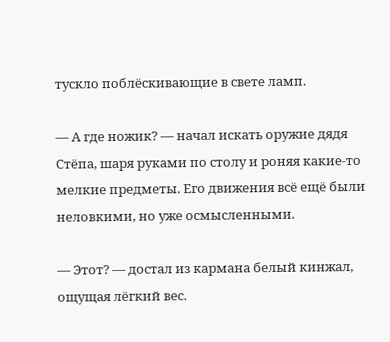тускло поблёскивающие в свете ламп.

— А где ножик? — начал искать оружие дядя Стёпа, шаря руками по столу и роняя какие-то мелкие предметы. Его движения всё ещё были неловкими, но уже осмысленными.

— Этот? — достал из кармана белый кинжал, ощущая лёгкий вес.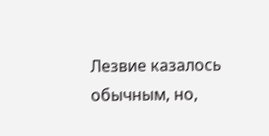Лезвие казалось обычным, но,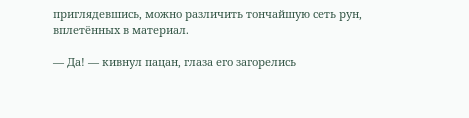приглядевшись, можно различить тончайшую сеть рун, вплетённых в материал.

— Да! — кивнул пацан, глаза его загорелись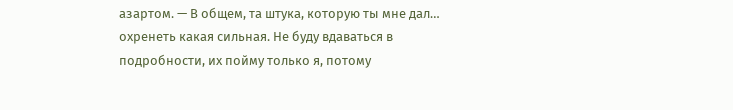азартом. — В общем, та штука, которую ты мне дал… охренеть какая сильная. Не буду вдаваться в подробности, их пойму только я, потому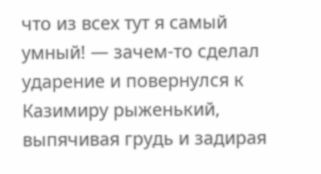что из всех тут я самый умный! — зачем-то сделал ударение и повернулся к Казимиру рыженький, выпячивая грудь и задирая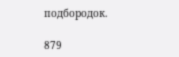подбородок.

879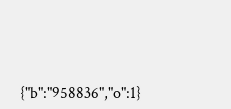{"b":"958836","o":1}